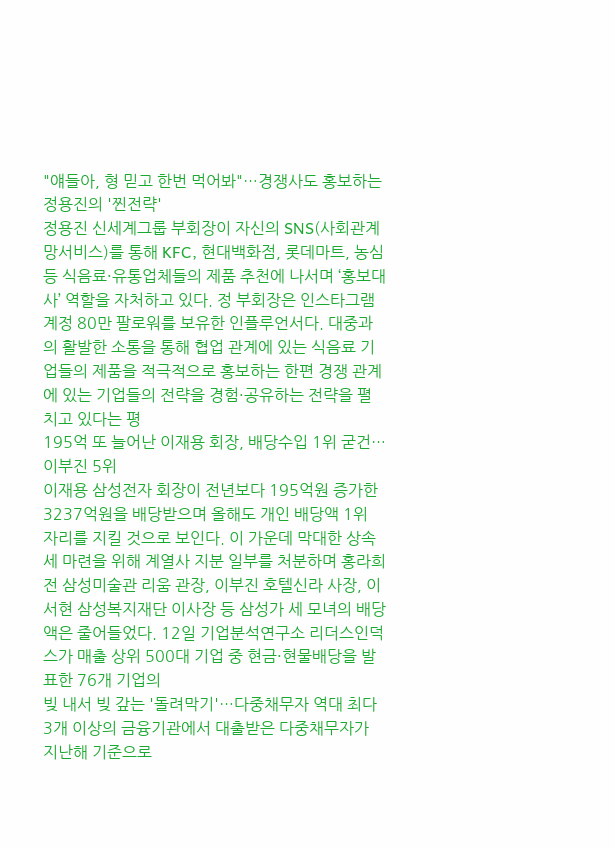"얘들아, 형 믿고 한번 먹어봐"…경쟁사도 홍보하는 정용진의 '찐전략'
정용진 신세계그룹 부회장이 자신의 SNS(사회관계망서비스)를 통해 KFC, 현대백화점, 롯데마트, 농심 등 식음료·유통업체들의 제품 추천에 나서며 ‘홍보대사’ 역할을 자처하고 있다. 정 부회장은 인스타그램 계정 80만 팔로워를 보유한 인플루언서다. 대중과의 활발한 소통을 통해 협업 관계에 있는 식음료 기업들의 제품을 적극적으로 홍보하는 한편 경쟁 관계에 있는 기업들의 전략을 경험·공유하는 전략을 펼치고 있다는 평
195억 또 늘어난 이재용 회장, 배당수입 1위 굳건…이부진 5위
이재용 삼성전자 회장이 전년보다 195억원 증가한 3237억원을 배당받으며 올해도 개인 배당액 1위 자리를 지킬 것으로 보인다. 이 가운데 막대한 상속세 마련을 위해 계열사 지분 일부를 처분하며 홍라희 전 삼성미술관 리움 관장, 이부진 호텔신라 사장, 이서현 삼성복지재단 이사장 등 삼성가 세 모녀의 배당액은 줄어들었다. 12일 기업분석연구소 리더스인덕스가 매출 상위 500대 기업 중 현금·현물배당을 발표한 76개 기업의
빚 내서 빚 갚는 '돌려막기'…다중채무자 역대 최다
3개 이상의 금융기관에서 대출받은 다중채무자가 지난해 기준으로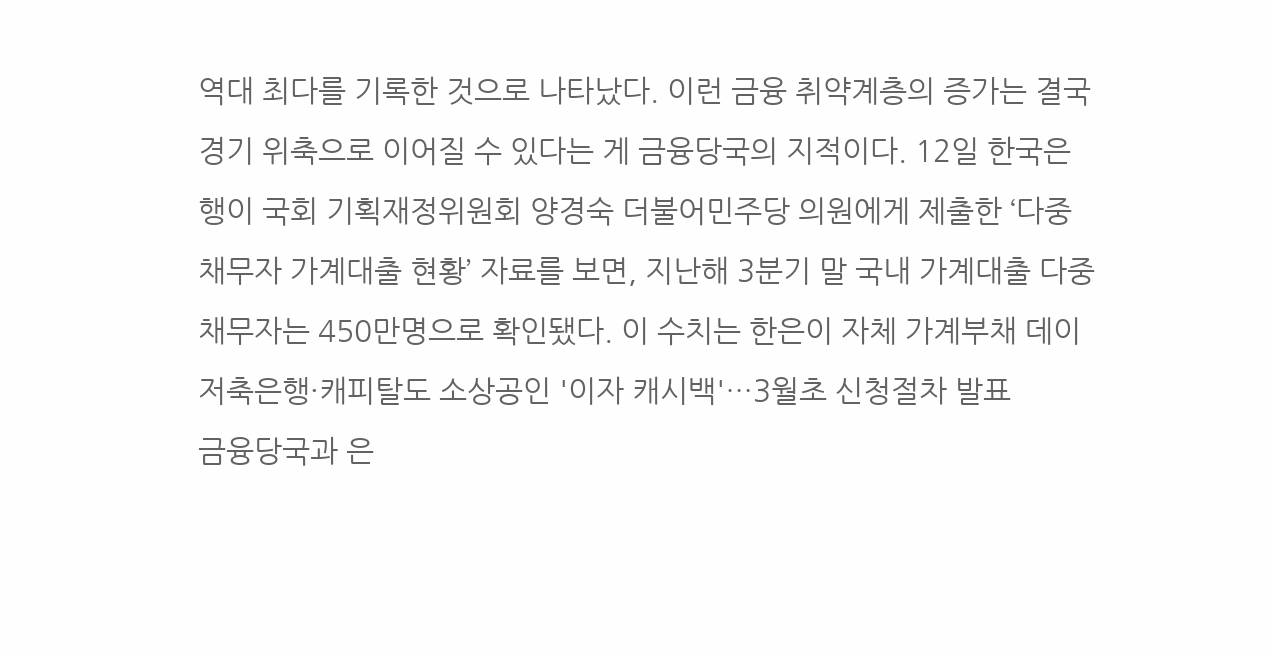역대 최다를 기록한 것으로 나타났다. 이런 금융 취약계층의 증가는 결국 경기 위축으로 이어질 수 있다는 게 금융당국의 지적이다. 12일 한국은행이 국회 기획재정위원회 양경숙 더불어민주당 의원에게 제출한 ‘다중채무자 가계대출 현황’ 자료를 보면, 지난해 3분기 말 국내 가계대출 다중채무자는 450만명으로 확인됐다. 이 수치는 한은이 자체 가계부채 데이
저축은행·캐피탈도 소상공인 '이자 캐시백'…3월초 신청절차 발표
금융당국과 은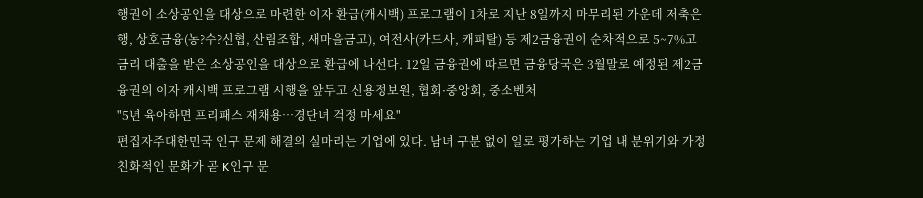행권이 소상공인을 대상으로 마련한 이자 환급(캐시백) 프로그램이 1차로 지난 8일까지 마무리된 가운데 저축은행, 상호금융(농?수?신협, 산림조합, 새마을금고), 여전사(카드사, 캐피탈) 등 제2금융권이 순차적으로 5~7%고금리 대출을 받은 소상공인을 대상으로 환급에 나선다. 12일 금융권에 따르면 금융당국은 3월말로 예정된 제2금융권의 이자 캐시백 프로그램 시행을 앞두고 신용정보원, 협회·중앙회, 중소벤처
"5년 육아하면 프리패스 재채용…경단녀 걱정 마세요"
편집자주대한민국 인구 문제 해결의 실마리는 기업에 있다. 남녀 구분 없이 일로 평가하는 기업 내 분위기와 가정 친화적인 문화가 곧 K인구 문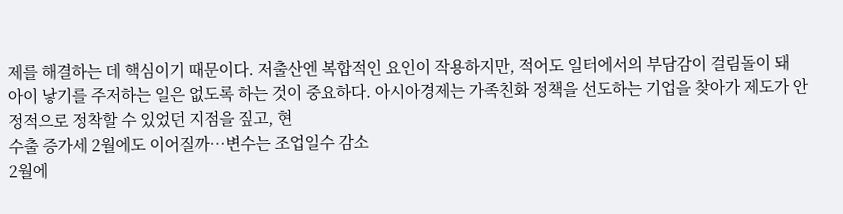제를 해결하는 데 핵심이기 때문이다. 저출산엔 복합적인 요인이 작용하지만, 적어도 일터에서의 부담감이 걸림돌이 돼 아이 낳기를 주저하는 일은 없도록 하는 것이 중요하다. 아시아경제는 가족친화 정책을 선도하는 기업을 찾아가 제도가 안정적으로 정착할 수 있었던 지점을 짚고, 현
수출 증가세 2월에도 이어질까…변수는 조업일수 감소
2월에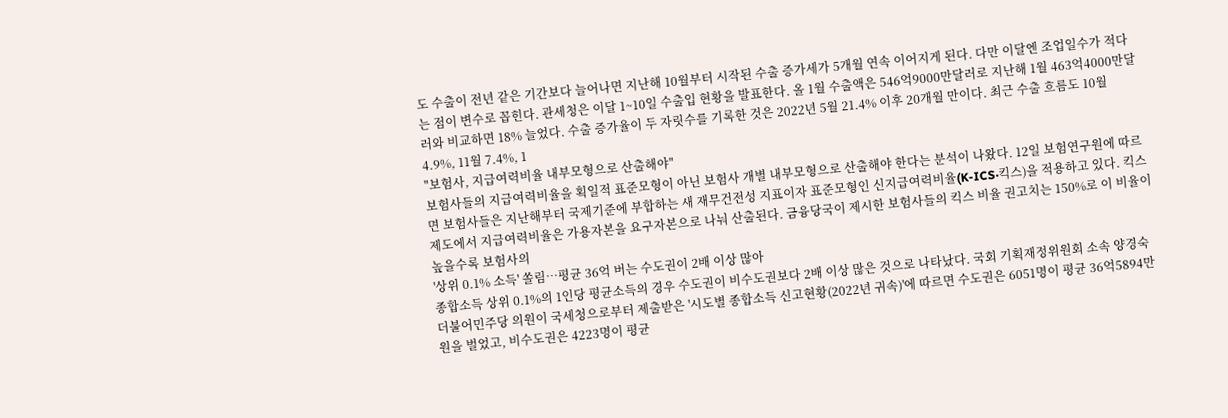도 수출이 전년 같은 기간보다 늘어나면 지난해 10월부터 시작된 수출 증가세가 5개월 연속 이어지게 된다. 다만 이달엔 조업일수가 적다는 점이 변수로 꼽힌다. 관세청은 이달 1~10일 수출입 현황을 발표한다. 올 1월 수출액은 546억9000만달러로 지난해 1월 463억4000만달러와 비교하면 18% 늘었다. 수출 증가율이 두 자릿수를 기록한 것은 2022년 5월 21.4% 이후 20개월 만이다. 최근 수출 흐름도 10월 4.9%, 11월 7.4%, 1
"보험사, 지급여력비율 내부모형으로 산출해야"
보험사들의 지급여력비율을 획일적 표준모형이 아닌 보험사 개별 내부모형으로 산출해야 한다는 분석이 나왔다. 12일 보험연구원에 따르면 보험사들은 지난해부터 국제기준에 부합하는 새 재무건전성 지표이자 표준모형인 신지급여력비율(K-ICS·킥스)을 적용하고 있다. 킥스 제도에서 지급여력비율은 가용자본을 요구자본으로 나눠 산출된다. 금융당국이 제시한 보험사들의 킥스 비율 권고치는 150%로 이 비율이 높을수록 보험사의
'상위 0.1% 소득' 쏠림…평균 36억 버는 수도권이 2배 이상 많아
종합소득 상위 0.1%의 1인당 평균소득의 경우 수도권이 비수도권보다 2배 이상 많은 것으로 나타났다. 국회 기획재정위원회 소속 양경숙 더불어민주당 의원이 국세청으로부터 제출받은 '시도별 종합소득 신고현황(2022년 귀속)'에 따르면 수도권은 6051명이 평균 36억5894만원을 벌었고, 비수도권은 4223명이 평균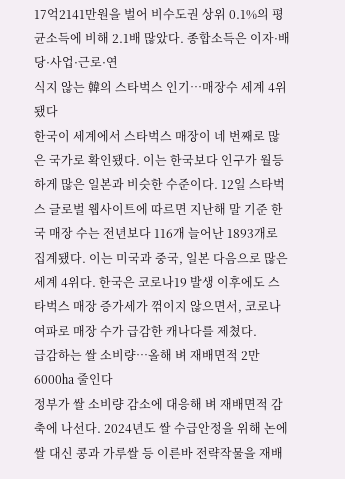17억2141만원을 벌어 비수도권 상위 0.1%의 평균소득에 비해 2.1배 많았다. 종합소득은 이자·배당·사업·근로·연
식지 않는 韓의 스타벅스 인기…매장수 세계 4위 됐다
한국이 세계에서 스타벅스 매장이 네 번째로 많은 국가로 확인됐다. 이는 한국보다 인구가 월등하게 많은 일본과 비슷한 수준이다. 12일 스타벅스 글로벌 웹사이트에 따르면 지난해 말 기준 한국 매장 수는 전년보다 116개 늘어난 1893개로 집계됐다. 이는 미국과 중국, 일본 다음으로 많은 세계 4위다. 한국은 코로나19 발생 이후에도 스타벅스 매장 증가세가 꺾이지 않으면서, 코로나 여파로 매장 수가 급감한 캐나다를 제쳤다.
급감하는 쌀 소비량…올해 벼 재배면적 2만6000㏊ 줄인다
정부가 쌀 소비량 감소에 대응해 벼 재배면적 감축에 나선다. 2024년도 쌀 수급안정을 위해 논에 쌀 대신 콩과 가루쌀 등 이른바 전략작물을 재배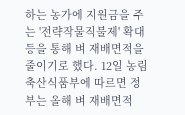하는 농가에 지원금을 주는 '전략작물직불제' 확대 등을 통해 벼 재배면적을 줄이기로 했다. 12일 농림축산식품부에 따르면 정부는 올해 벼 재배면적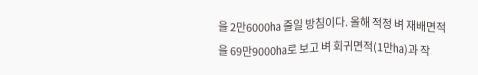을 2만6000㏊ 줄일 방침이다. 올해 적정 벼 재배면적을 69만9000㏊로 보고 벼 회귀면적(1만㏊)과 작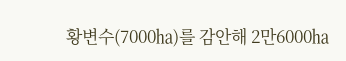황변수(7000㏊)를 감안해 2만6000㏊